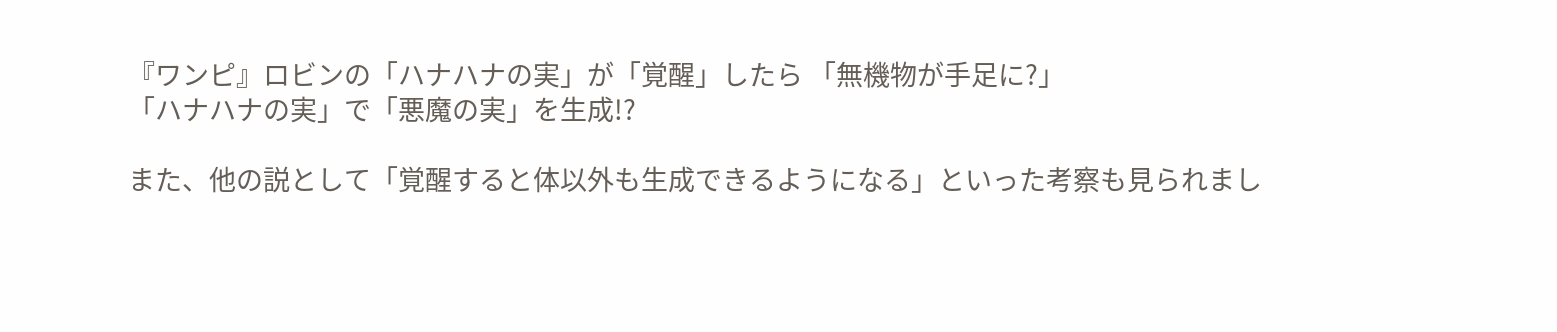『ワンピ』ロビンの「ハナハナの実」が「覚醒」したら 「無機物が手足に?」
「ハナハナの実」で「悪魔の実」を生成!?

また、他の説として「覚醒すると体以外も生成できるようになる」といった考察も見られまし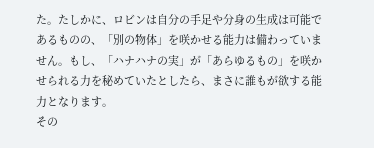た。たしかに、ロビンは自分の手足や分身の生成は可能であるものの、「別の物体」を咲かせる能力は備わっていません。もし、「ハナハナの実」が「あらゆるもの」を咲かせられる力を秘めていたとしたら、まさに誰もが欲する能力となります。
その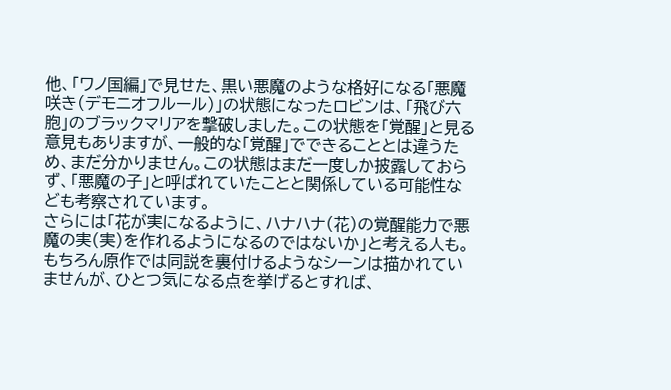他、「ワノ国編」で見せた、黒い悪魔のような格好になる「悪魔咲き(デモニオフルール)」の状態になったロビンは、「飛び六胞」のブラックマリアを撃破しました。この状態を「覚醒」と見る意見もありますが、一般的な「覚醒」でできることとは違うため、まだ分かりません。この状態はまだ一度しか披露しておらず、「悪魔の子」と呼ばれていたことと関係している可能性なども考察されています。
さらには「花が実になるように、ハナハナ(花)の覚醒能力で悪魔の実(実)を作れるようになるのではないか」と考える人も。もちろん原作では同説を裏付けるようなシーンは描かれていませんが、ひとつ気になる点を挙げるとすれば、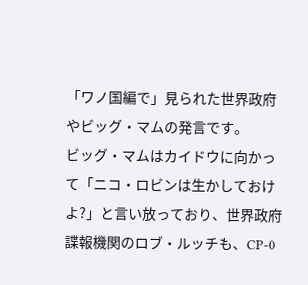「ワノ国編で」見られた世界政府やビッグ・マムの発言です。
ビッグ・マムはカイドウに向かって「ニコ・ロビンは生かしておけよ?」と言い放っており、世界政府諜報機関のロブ・ルッチも、CP-0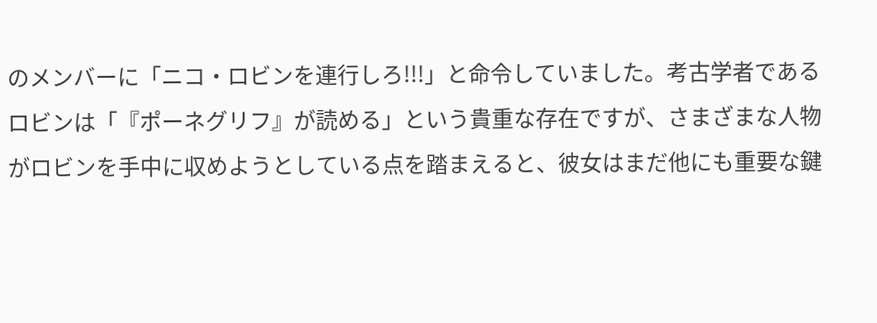のメンバーに「ニコ・ロビンを連行しろ!!!」と命令していました。考古学者であるロビンは「『ポーネグリフ』が読める」という貴重な存在ですが、さまざまな人物がロビンを手中に収めようとしている点を踏まえると、彼女はまだ他にも重要な鍵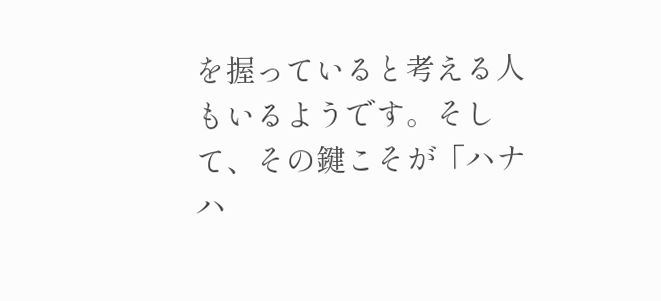を握っていると考える人もいるようです。そして、その鍵こそが「ハナハ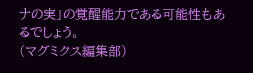ナの実」の覚醒能力である可能性もあるでしょう。
(マグミクス編集部)